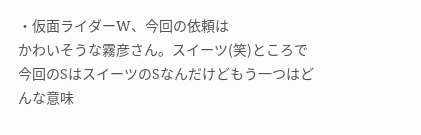・仮面ライダーW、今回の依頼は
かわいそうな霧彦さん。スイーツ(笑)ところで今回のSはスイーツのSなんだけどもう一つはどんな意味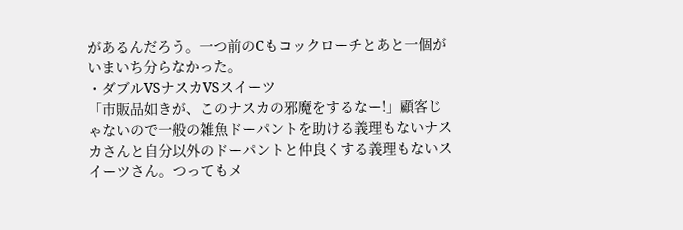があるんだろう。一つ前のCもコックローチとあと一個がいまいち分らなかった。
・ダブルVSナスカVSスイーツ
「市販品如きが、このナスカの邪魔をするなー!」顧客じゃないので一般の雑魚ドーパントを助ける義理もないナスカさんと自分以外のドーパントと仲良くする義理もないスイーツさん。つってもメ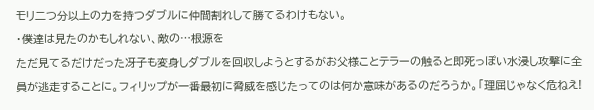モリ二つ分以上の力を持つダブルに仲間割れして勝てるわけもない。
・僕達は見たのかもしれない、敵の…根源を
ただ見てるだけだった冴子も変身しダブルを回収しようとするがお父様ことテラーの触ると即死っぽい水浸し攻撃に全員が逃走することに。フィリップが一番最初に脅威を感じたってのは何か意味があるのだろうか。「理屈じゃなく危ねえ!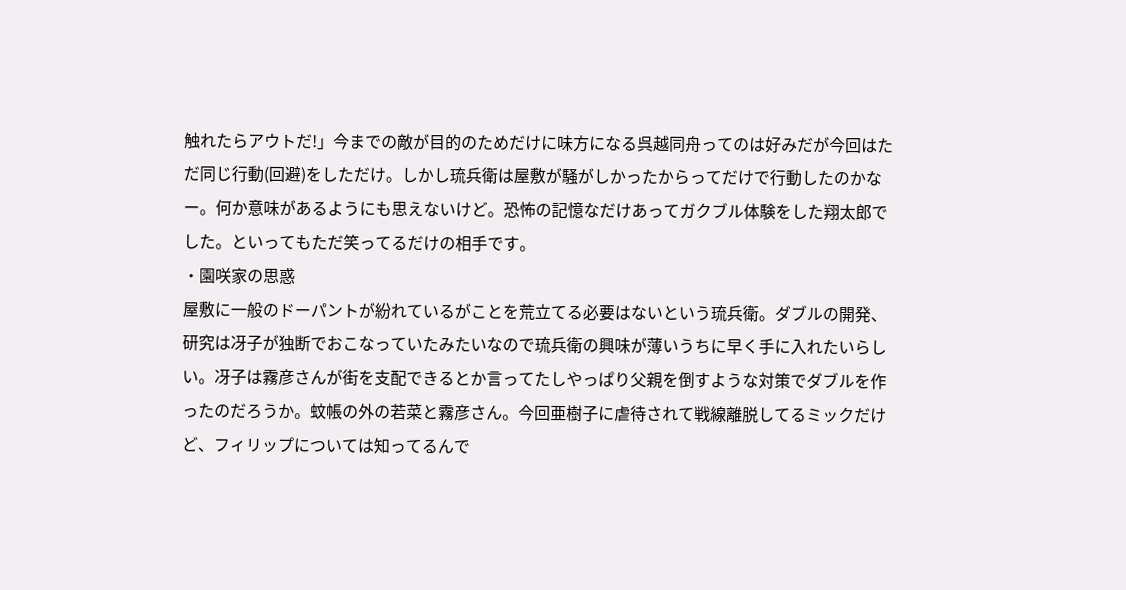触れたらアウトだ!」今までの敵が目的のためだけに味方になる呉越同舟ってのは好みだが今回はただ同じ行動(回避)をしただけ。しかし琉兵衛は屋敷が騒がしかったからってだけで行動したのかなー。何か意味があるようにも思えないけど。恐怖の記憶なだけあってガクブル体験をした翔太郎でした。といってもただ笑ってるだけの相手です。
・園咲家の思惑
屋敷に一般のドーパントが紛れているがことを荒立てる必要はないという琉兵衛。ダブルの開発、研究は冴子が独断でおこなっていたみたいなので琉兵衛の興味が薄いうちに早く手に入れたいらしい。冴子は霧彦さんが街を支配できるとか言ってたしやっぱり父親を倒すような対策でダブルを作ったのだろうか。蚊帳の外の若菜と霧彦さん。今回亜樹子に虐待されて戦線離脱してるミックだけど、フィリップについては知ってるんで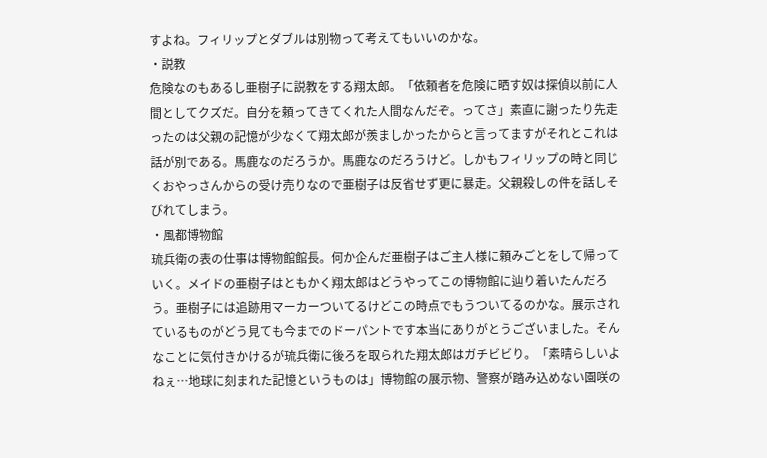すよね。フィリップとダブルは別物って考えてもいいのかな。
・説教
危険なのもあるし亜樹子に説教をする翔太郎。「依頼者を危険に晒す奴は探偵以前に人間としてクズだ。自分を頼ってきてくれた人間なんだぞ。ってさ」素直に謝ったり先走ったのは父親の記憶が少なくて翔太郎が羨ましかったからと言ってますがそれとこれは話が別である。馬鹿なのだろうか。馬鹿なのだろうけど。しかもフィリップの時と同じくおやっさんからの受け売りなので亜樹子は反省せず更に暴走。父親殺しの件を話しそびれてしまう。
・風都博物館
琉兵衛の表の仕事は博物館館長。何か企んだ亜樹子はご主人様に頼みごとをして帰っていく。メイドの亜樹子はともかく翔太郎はどうやってこの博物館に辿り着いたんだろう。亜樹子には追跡用マーカーついてるけどこの時点でもうついてるのかな。展示されているものがどう見ても今までのドーパントです本当にありがとうございました。そんなことに気付きかけるが琉兵衛に後ろを取られた翔太郎はガチビビり。「素晴らしいよねぇ…地球に刻まれた記憶というものは」博物館の展示物、警察が踏み込めない園咲の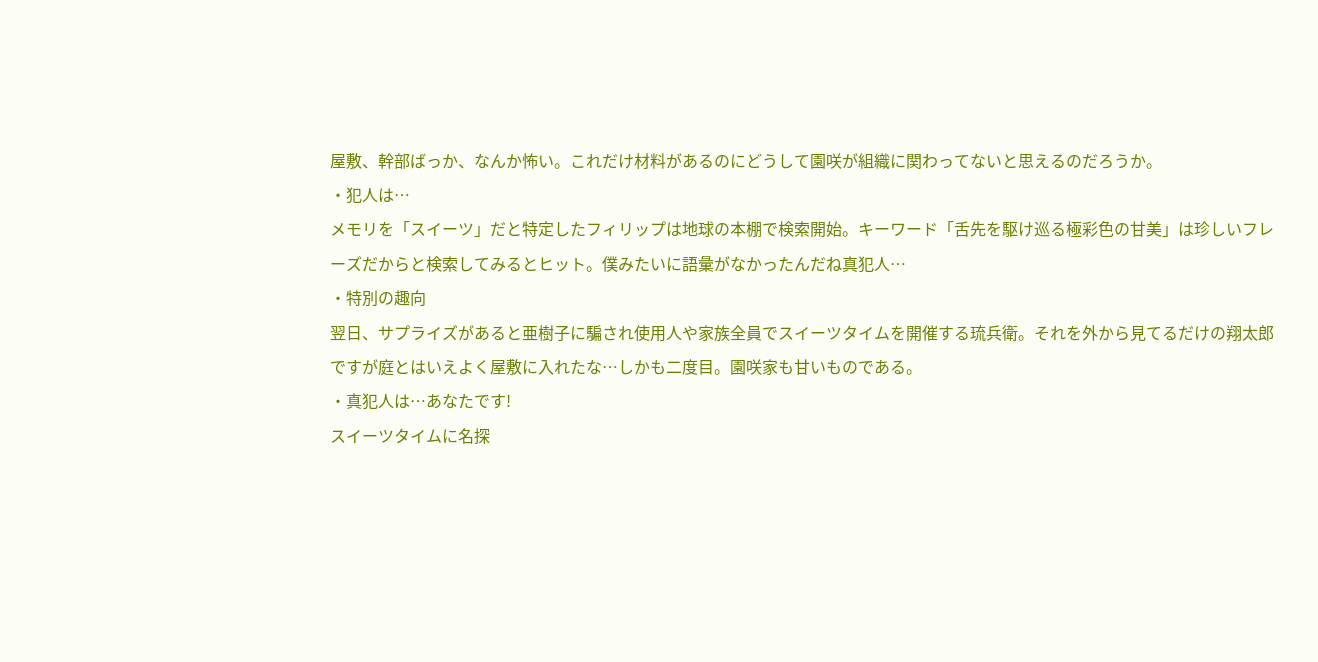屋敷、幹部ばっか、なんか怖い。これだけ材料があるのにどうして園咲が組織に関わってないと思えるのだろうか。
・犯人は…
メモリを「スイーツ」だと特定したフィリップは地球の本棚で検索開始。キーワード「舌先を駆け巡る極彩色の甘美」は珍しいフレーズだからと検索してみるとヒット。僕みたいに語彙がなかったんだね真犯人…
・特別の趣向
翌日、サプライズがあると亜樹子に騙され使用人や家族全員でスイーツタイムを開催する琉兵衛。それを外から見てるだけの翔太郎ですが庭とはいえよく屋敷に入れたな…しかも二度目。園咲家も甘いものである。
・真犯人は…あなたです!
スイーツタイムに名探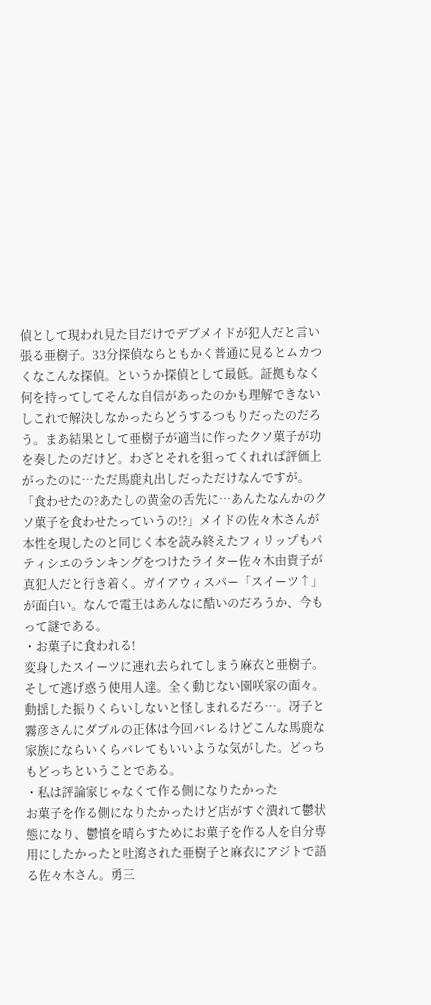偵として現われ見た目だけでデブメイドが犯人だと言い張る亜樹子。33分探偵ならともかく普通に見るとムカつくなこんな探偵。というか探偵として最低。証拠もなく何を持ってしてそんな自信があったのかも理解できないしこれで解決しなかったらどうするつもりだったのだろう。まあ結果として亜樹子が適当に作ったクソ菓子が功を奏したのだけど。わざとそれを狙ってくれれば評価上がったのに…ただ馬鹿丸出しだっただけなんですが。「食わせたの?あたしの黄金の舌先に…あんたなんかのクソ菓子を食わせたっていうの!?」メイドの佐々木さんが本性を現したのと同じく本を読み終えたフィリップもパティシエのランキングをつけたライター佐々木由貴子が真犯人だと行き着く。ガイアウィスパー「スイーツ↑」が面白い。なんで電王はあんなに酷いのだろうか、今もって謎である。
・お菓子に食われる!
変身したスイーツに連れ去られてしまう麻衣と亜樹子。そして逃げ惑う使用人達。全く動じない園咲家の面々。動揺した振りくらいしないと怪しまれるだろ…。冴子と霧彦さんにダブルの正体は今回バレるけどこんな馬鹿な家族にならいくらバレてもいいような気がした。どっちもどっちということである。
・私は評論家じゃなくて作る側になりたかった
お菓子を作る側になりたかったけど店がすぐ潰れて鬱状態になり、鬱憤を晴らすためにお菓子を作る人を自分専用にしたかったと吐瀉された亜樹子と麻衣にアジトで語る佐々木さん。勇三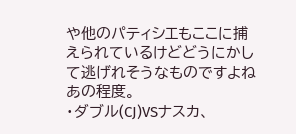や他のパティシエもここに捕えられているけどどうにかして逃げれそうなものですよねあの程度。
・ダブル(CJ)VSナスカ、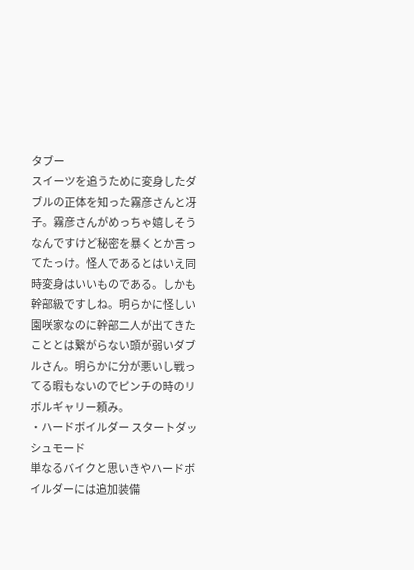タブー
スイーツを追うために変身したダブルの正体を知った霧彦さんと冴子。霧彦さんがめっちゃ嬉しそうなんですけど秘密を暴くとか言ってたっけ。怪人であるとはいえ同時変身はいいものである。しかも幹部級ですしね。明らかに怪しい園咲家なのに幹部二人が出てきたこととは繋がらない頭が弱いダブルさん。明らかに分が悪いし戦ってる暇もないのでピンチの時のリボルギャリー頼み。
・ハードボイルダー スタートダッシュモード
単なるバイクと思いきやハードボイルダーには追加装備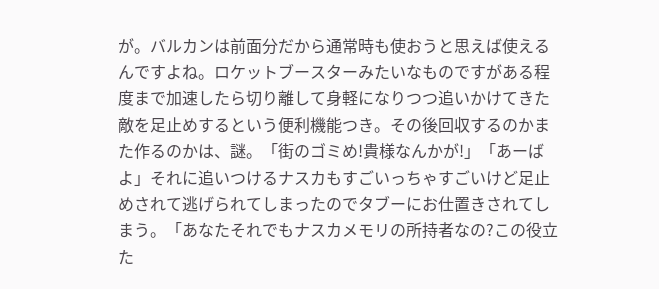が。バルカンは前面分だから通常時も使おうと思えば使えるんですよね。ロケットブースターみたいなものですがある程度まで加速したら切り離して身軽になりつつ追いかけてきた敵を足止めするという便利機能つき。その後回収するのかまた作るのかは、謎。「街のゴミめ!貴様なんかが!」「あーばよ」それに追いつけるナスカもすごいっちゃすごいけど足止めされて逃げられてしまったのでタブーにお仕置きされてしまう。「あなたそれでもナスカメモリの所持者なの?この役立た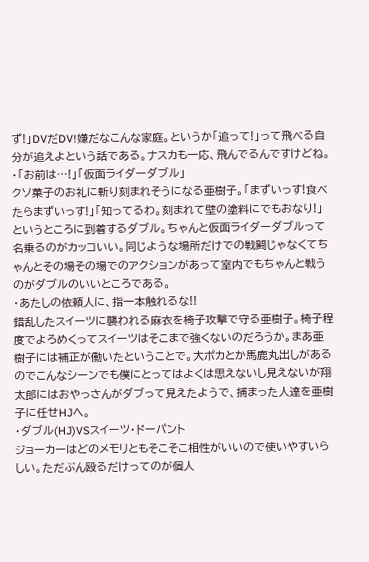ず!」DVだDV!嫌だなこんな家庭。というか「追って!」って飛べる自分が追えよという話である。ナスカも一応、飛んでるんですけどね。
・「お前は…!」「仮面ライダーダブル」
クソ菓子のお礼に斬り刻まれそうになる亜樹子。「まずいっす!食べたらまずいっす!」「知ってるわ。刻まれて壁の塗料にでもおなり!」というところに到着するダブル。ちゃんと仮面ライダーダブルって名乗るのがカッコいい。同じような場所だけでの戦闘じゃなくてちゃんとその場その場でのアクションがあって室内でもちゃんと戦うのがダブルのいいところである。
・あたしの依頼人に、指一本触れるな!!
錯乱したスイーツに襲われる麻衣を椅子攻撃で守る亜樹子。椅子程度でよろめくってスイーツはそこまで強くないのだろうか。まあ亜樹子には補正が働いたということで。大ポカとか馬鹿丸出しがあるのでこんなシーンでも僕にとってはよくは思えないし見えないが翔太郎にはおやっさんがダブって見えたようで、捕まった人達を亜樹子に任せHJへ。
・ダブル(HJ)VSスイーツ・ドーパント
ジョーカーはどのメモリともそこそこ相性がいいので使いやすいらしい。ただぶん殴るだけってのが個人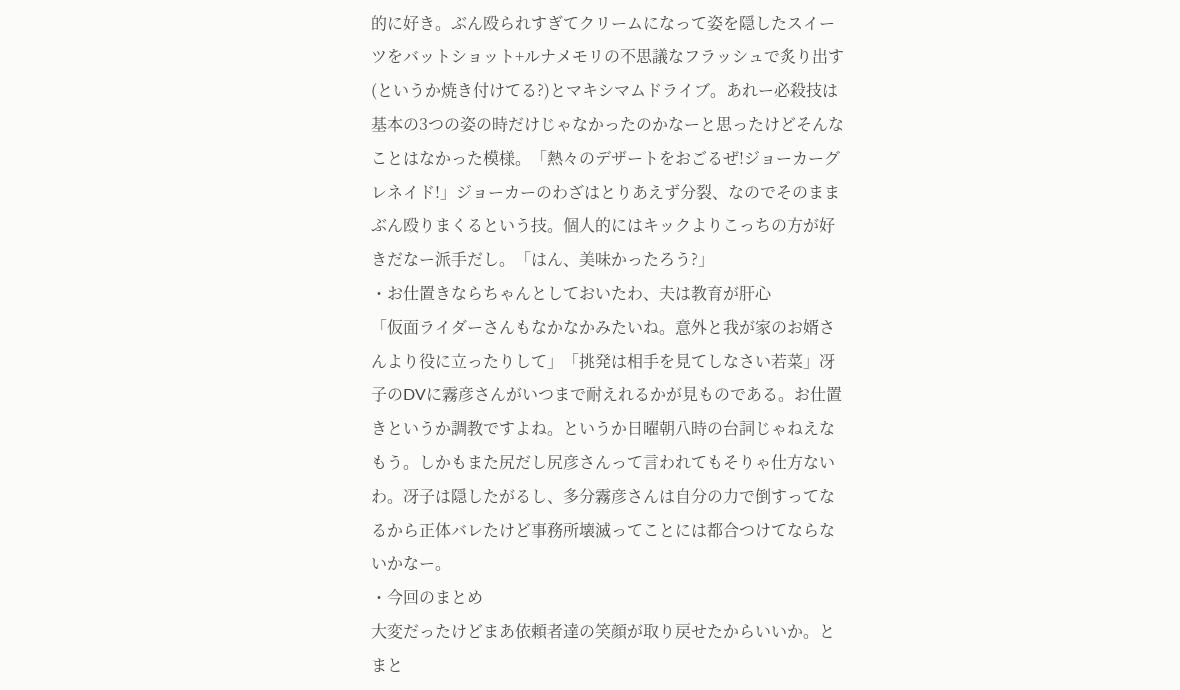的に好き。ぶん殴られすぎてクリームになって姿を隠したスイーツをバットショット+ルナメモリの不思議なフラッシュで炙り出す(というか焼き付けてる?)とマキシマムドライブ。あれー必殺技は基本の3つの姿の時だけじゃなかったのかなーと思ったけどそんなことはなかった模様。「熱々のデザートをおごるぜ!ジョーカーグレネイド!」ジョーカーのわざはとりあえず分裂、なのでそのままぶん殴りまくるという技。個人的にはキックよりこっちの方が好きだなー派手だし。「はん、美味かったろう?」
・お仕置きならちゃんとしておいたわ、夫は教育が肝心
「仮面ライダーさんもなかなかみたいね。意外と我が家のお婿さんより役に立ったりして」「挑発は相手を見てしなさい若菜」冴子のDVに霧彦さんがいつまで耐えれるかが見ものである。お仕置きというか調教ですよね。というか日曜朝八時の台詞じゃねえなもう。しかもまた尻だし尻彦さんって言われてもそりゃ仕方ないわ。冴子は隠したがるし、多分霧彦さんは自分の力で倒すってなるから正体バレたけど事務所壊滅ってことには都合つけてならないかなー。
・今回のまとめ
大変だったけどまあ依頼者達の笑顔が取り戻せたからいいか。とまと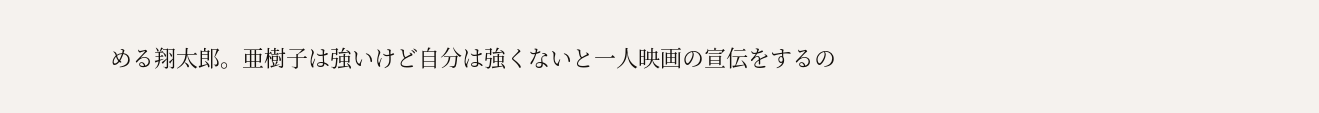める翔太郎。亜樹子は強いけど自分は強くないと一人映画の宣伝をするの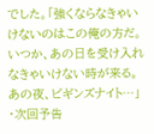でした。「強くならなきゃいけないのはこの俺の方だ。いつか、あの日を受け入れなきゃいけない時が来る。あの夜、ビギンズナイト…」
・次回予告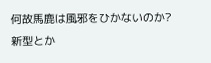何故馬鹿は風邪をひかないのか?新型とか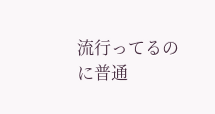流行ってるのに普通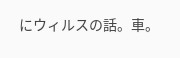にウィルスの話。車。